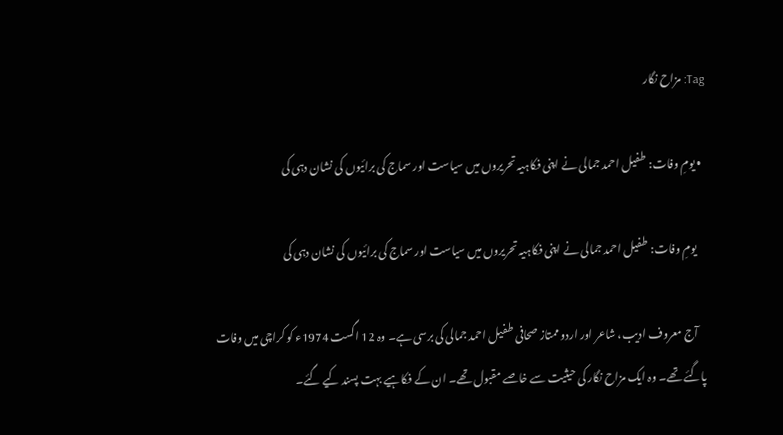Tag: مزاح نگار

  • یومِ وفات: طفیل احمد جمالی نے اپنی فکاہیہ تحریروں میں سیاست اور سماج کی برائیوں کی نشان دہی کی

    یومِ وفات: طفیل احمد جمالی نے اپنی فکاہیہ تحریروں میں سیاست اور سماج کی برائیوں کی نشان دہی کی

    آج معروف ادیب، شاعر اور اردو ممتاز صحافی طفیل احمد جمالی کی برسی ہے۔ وہ 12 اگست 1974ء کو کراچی میں وفات پاگئے تھے۔ وہ ایک مزاح نگار کی حیثیت سے خاصے مقبول تھے۔ ان کے فکاہیے بہت پسند کیے گئے۔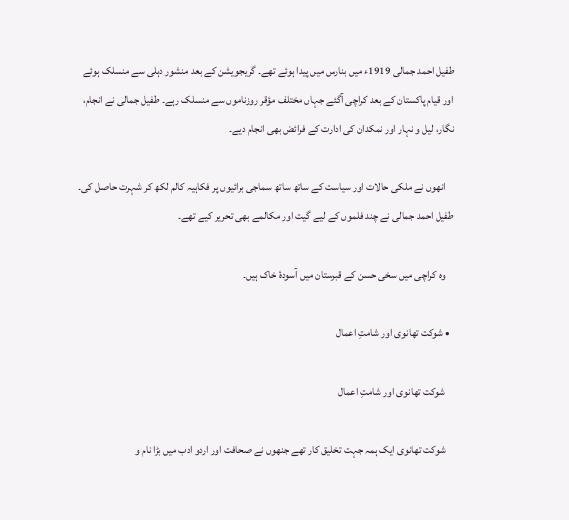طفیل احمد جمالی 1919ء میں بنارس میں پیدا ہوئے تھے۔ گریجویشن کے بعد منشور دہلی سے منسلک ہوئے اور قیام پاکستان کے بعد کراچی آگئے جہاں مختلف مؤقر روزناموں سے منسلک رہے۔ طفیل جمالی نے انجام، نگار، لیل و نہار اور نمکدان کی ادارت کے فرائض بھی انجام دیے۔

    انھوں نے ملکی حالات اور سیاست کے ساتھ ساتھ سماجی برائیوں پر فکاہیہ کالم لکھ کر شہرت حاصل کی۔ طفیل احمد جمالی نے چند فلموں کے لیے گیت اور مکالمے بھی تحریر کیے تھے۔

    وہ کراچی میں سخی حسن کے قبرستان میں آسودۂ خاک ہیں۔

  • شوکت تھانوی اور شامتِ اعمال

    شوکت تھانوی اور شامتِ اعمال

    شوکت تھانوی ایک ہمہ جہت تخلیق کار تھے جنھوں نے صحافت اور اردو ادب میں بڑا نام و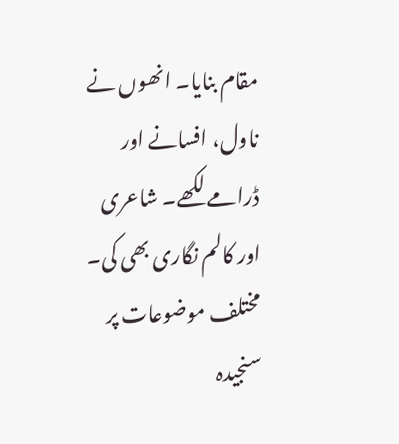مقام بنایا۔ انھوں‌ نے ناول، افسانے اور ڈرامے لکھے۔ شاعری اور کالم نگاری بھی کی۔ مختلف موضوعات پر سنجیدہ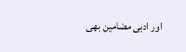اور ادبی مضامین بھی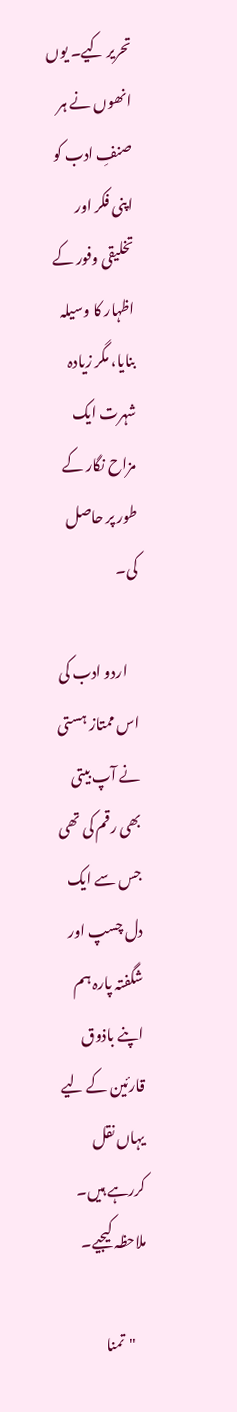تحریر کیے۔ یوں‌ انھوں نے ہر صنفِ ادب کو اپنی فکر اور تخلیقی وفور کے اظہار کا وسیلہ بنایا، مگر زیادہ شہرت ایک مزاح نگار کے طور پر حاصل کی۔

    اردو ادب کی اس ممتاز ہستی نے آپ بیتی بھی رقم کی تھی جس سے ایک دل چسپ اور شگفتہ پارہ ہم اپنے باذوق قارئین کے لیے یہاں نقل کررہے ہیں۔ ملاحظہ کیجیے۔

    "تمنا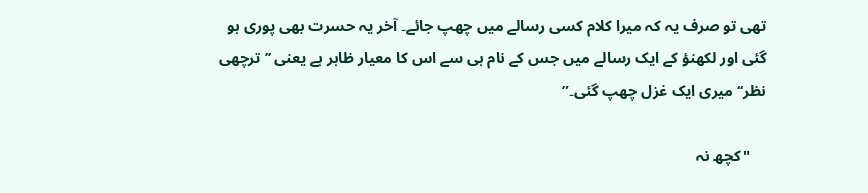تھی تو صرف یہ کہ میرا کلام کسی رسالے میں چھپ جائے۔ آخر یہ حسرت بھی پوری ہو گئی اور لکھنؤ کے ایک رسالے میں جس کے نام ہی سے اس کا معیار ظاہر ہے یعنی ’’ترچھی نظر‘‘ میری ایک غزل چھپ گئی۔”

    "کچھ نہ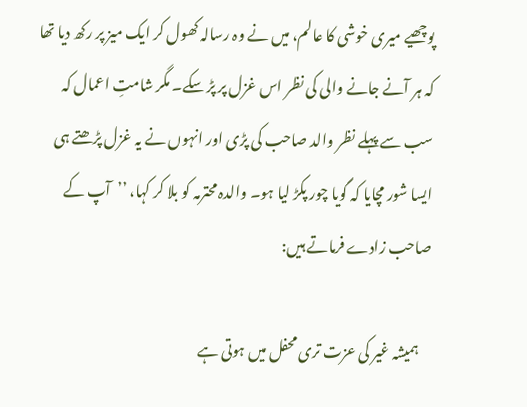پوچھیے میری خوشی کا عالم، میں نے وہ رسالہ کھول کر ایک میز پر رکھ دیا تھا کہ ہر آنے جانے والی کی نظر اس غزل پر پڑ سکے۔ مگر شامتِ اعمال کہ سب سے پہلے نظر والد صاحب کی پڑی اور انہوں نے یہ غزل پڑھتے ہی ایسا شور مچایا کہ گویا چور پکڑ لیا ہو۔ والدہ محترمہ کو بلا کر کہا، ’’آپ کے صاحب زادے فرماتے ہیں:

    ہمیشہ غیر کی عزت تری محفل میں ہوتی ہے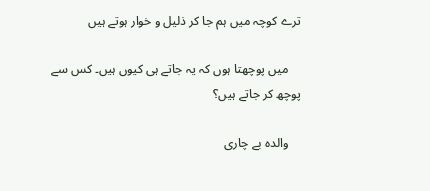ترے کوچہ میں ہم جا کر ذلیل و خوار ہوتے ہیں

    میں پوچھتا ہوں کہ یہ جاتے ہی کیوں ہیں۔ کس سے پوچھ کر جاتے ہیں؟

    والدہ بے چاری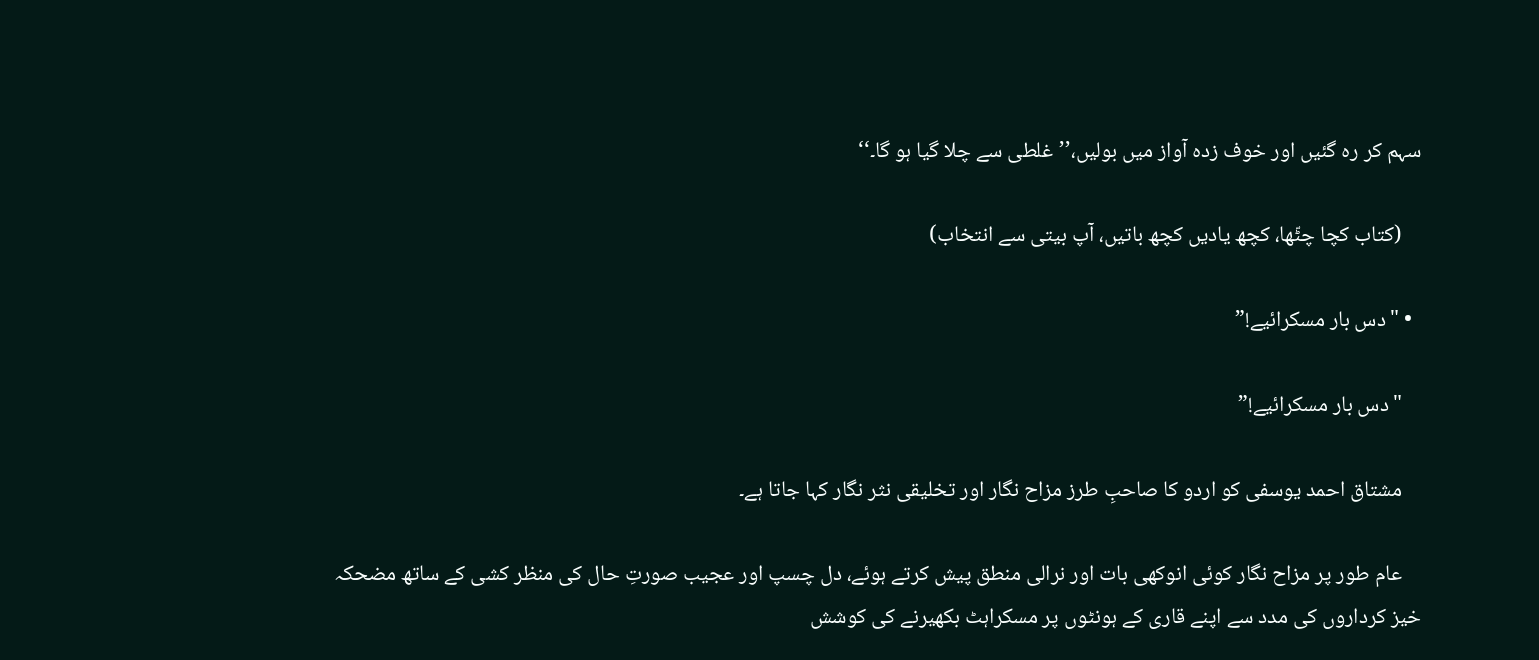سہم کر رہ گئیں اور خوف زدہ آواز میں بولیں،’’غلطی سے چلا گیا ہو گا۔‘‘

    (کتاب کچا چٹّھا، کچھ یادیں کچھ باتیں، آپ بیتی سے انتخاب)

  • "دس بار مسکرائیے!”

    "دس بار مسکرائیے!”

    مشتاق احمد یوسفی کو اردو کا صاحبِ طرز مزاح نگار اور تخلیقی نثر نگار کہا جاتا ہے۔

    عام طور پر مزاح‌ نگار کوئی انوکھی بات اور نرالی منطق پیش کرتے ہوئے، دل چسپ اور عجیب صورتِ حال کی منظر کشی کے ساتھ مضحکہ خیز کرداروں کی مدد سے اپنے قاری کے ہونٹوں پر مسکراہٹ بکھیرنے کی کوشش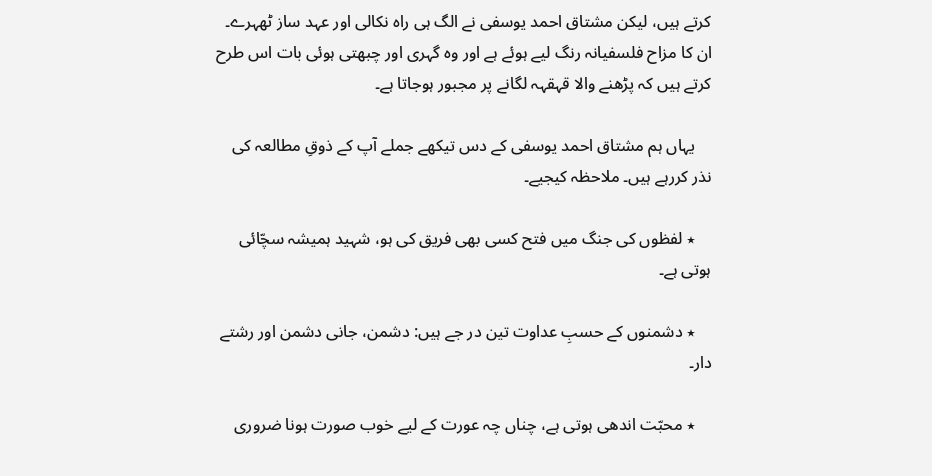کرتے ہیں، لیکن مشتاق احمد یوسفی نے الگ ہی راہ نکالی اور عہد ساز ٹھہرے۔ ان کا مزاح فلسفیانہ رنگ لیے ہوئے ہے اور وہ گہری اور چبھتی ہوئی بات اس طرح کرتے ہیں‌ کہ پڑھنے والا قہقہہ لگانے پر مجبور ہوجاتا ہے۔

    یہاں‌ ہم مشتاق احمد یوسفی کے دس تیکھے جملے آپ کے ذوقِ مطالعہ کی نذر کررہے ہیں۔ ملاحظہ کیجیے۔

    ٭ لفظوں کی جنگ میں فتح کسی بھی فریق کی ہو، شہید ہمیشہ سچّائی ہوتی ہے۔

    ٭ دشمنوں کے حسبِ عداوت تین در جے ہیں: دشمن، جانی دشمن اور رشتے دار۔

    ٭ محبّت اندھی ہوتی ہے، چناں چہ عورت کے لیے خوب صورت ہونا ضروری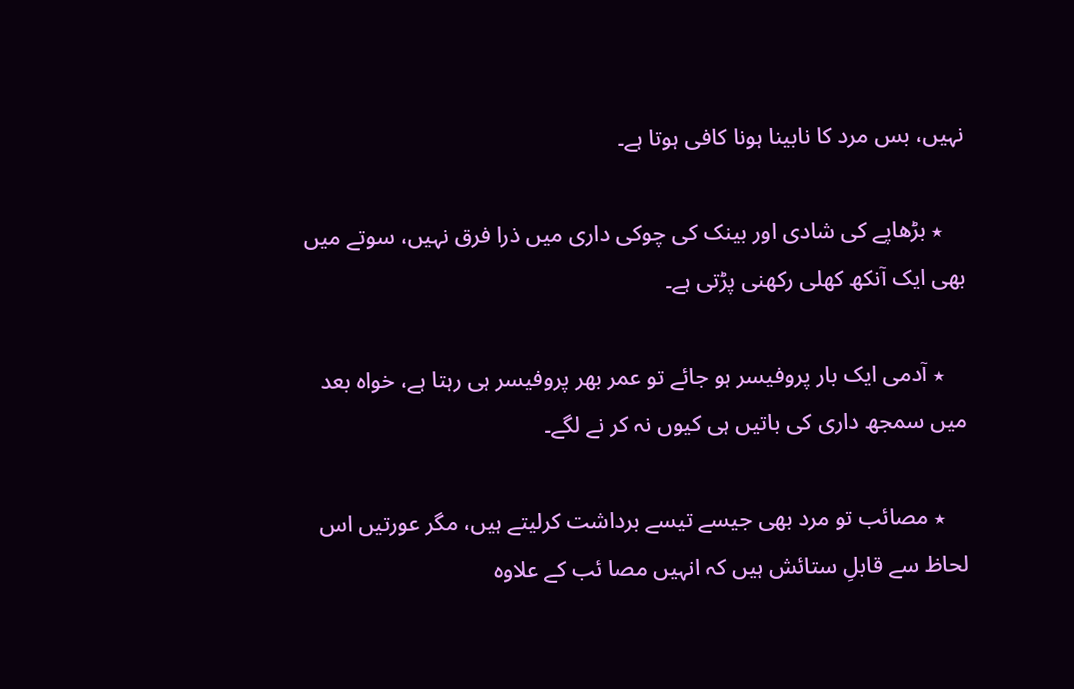نہیں، بس مرد کا نابینا ہونا کافی ہوتا ہے۔

    ٭ بڑھاپے کی شادی اور بینک کی چوکی داری میں ذرا فرق نہیں، سوتے میں بھی ایک آنکھ کھلی رکھنی پڑتی ہے۔

    ٭ آدمی ایک بار پروفیسر ہو جائے تو عمر بھر پروفیسر ہی رہتا ہے، خواہ بعد میں سمجھ داری کی باتیں ہی کیوں نہ کر نے لگے۔

    ٭ مصائب تو مرد بھی جیسے تیسے برداشت کرلیتے ہیں، مگر عورتیں اس لحاظ سے قابلِ ستائش ہیں کہ انہیں مصا ئب کے علاوہ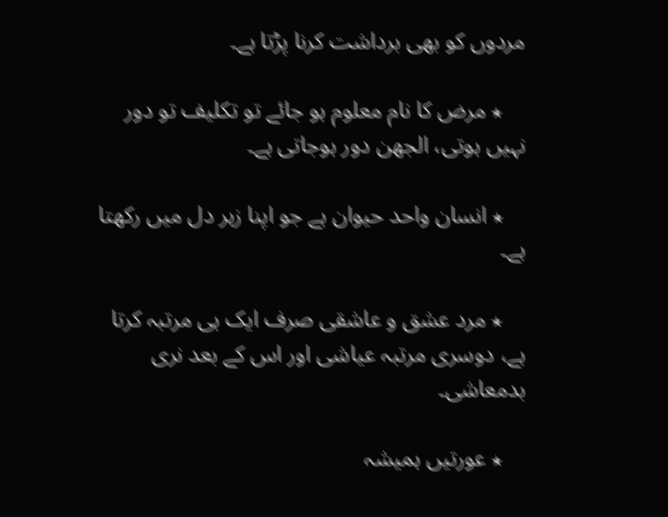مردوں کو بھی برداشت کرنا پڑتا ہے۔

    ٭ مرض کا نام معلوم ہو جائے تو تکلیف تو دور نہیں ہوتی، الجھن دور ہوجاتی ہے۔

    ٭ انسان واحد حیوان ہے جو اپنا زہر دل میں رکھتا ہے۔

    ٭ مرد عشق و عاشقی صرف ایک ہی مرتبہ کرتا ہے، دوسری مرتبہ عیاشی اور اس کے بعد نری بدمعاشی۔

    ٭ عورتیں ہمیشہ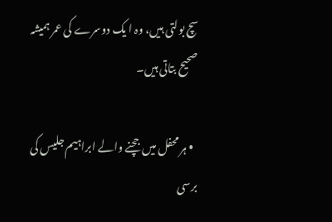سچ بولتی ہیں، وہ ا یک دوسرے کی عمر ہمیشہ صحیح بتاتی ہیں۔

  • ہر محفل میں جچنے والے ابراہیم جلیس کی برسی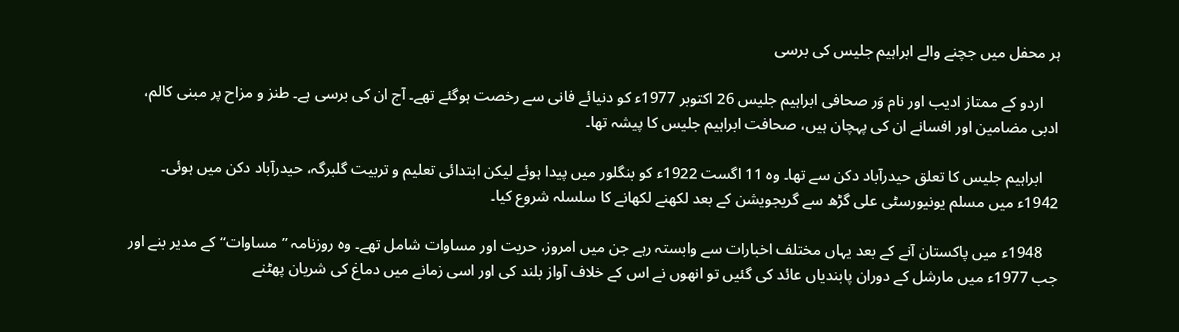ہر محفل میں جچنے والے ابراہیم جلیس کی برسی

    اردو کے ممتاز ادیب اور نام وَر صحافی ابراہیم جلیس 26 اکتوبر 1977ء کو دنیائے فانی سے رخصت ہوگئے تھے۔ آج ان کی برسی ہے۔ طنز و مزاح پر مبنی کالم، ادبی مضامین اور افسانے ان کی پہچان ہیں، صحافت ابراہیم جلیس کا پیشہ تھا۔

    ابراہیم جلیس کا تعلق حیدرآباد دکن سے تھا۔ وہ 11 اگست 1922ء کو بنگلور میں پیدا ہوئے لیکن ابتدائی تعلیم و تربیت گلبرگہ، حیدرآباد دکن میں ہوئی۔ 1942ء میں مسلم یونیورسٹی علی گڑھ سے گریجویشن کے بعد لکھنے لکھانے کا سلسلہ شروع کیا۔

    1948ء میں پاکستان آنے کے بعد یہاں مختلف اخبارات سے وابستہ رہے جن میں امروز، حریت اور مساوات شامل تھے۔ وہ روزنامہ ’’مساوات‘‘ کے مدیر بنے اور جب 1977ء میں مارشل کے دوران پابندیاں عائد کی گئیں تو انھوں نے اس کے خلاف آواز بلند کی اور اسی زمانے میں دماغ کی شریان پھٹنے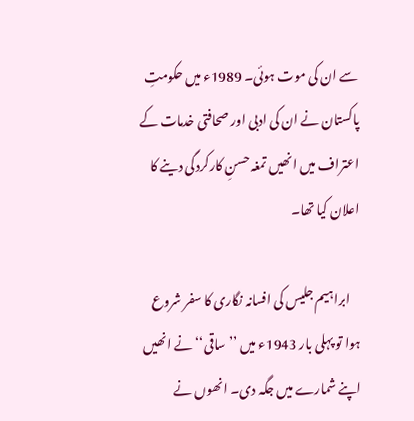سے ان کی موت ہوئی۔ 1989ء میں حکومتِ پاکستان نے ان کی ادبی اور صحافتی خدمات کے اعتراف میں انھیں تمغہ حسنِ کارکردگی دینے کا اعلان کیا تھا۔

    ابراہیم جلیس کی افسانہ نگاری کا سفر شروع ہوا تو پہلی بار 1943ء میں ’’ساقی‘‘ نے انھیں‌ اپنے شمارے میں جگہ دی۔ انھوں نے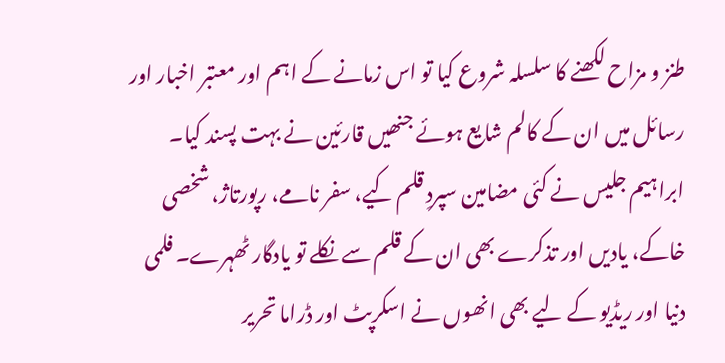طنز و مزاح لکھنے کا سلسلہ شروع کیا تو اس زمانے کے اہم اور معتبر اخبار اور رسائل میں ان کے کالم شایع ہوئے جنھیں قارئین نے بہت پسند کیا۔ ابراہیم جلیس نے کئی مضامین سپردِ قلم کیے، سفر نامے، رپورتاژ، شخصی خاکے، یادیں اور تذکرے بھی ان کے قلم سے نکلے تو یادگار ٹھہرے۔ فلمی دنیا اور ریڈیو کے لیے بھی انھوں نے اسکرپٹ اور ڈراما تحریر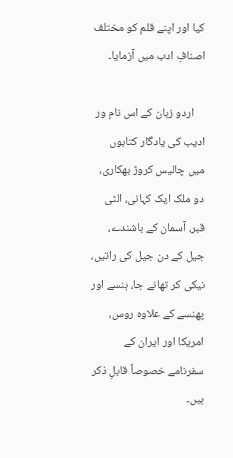کیا اور اپنے قلم کو مختلف اصنافِ ادب میں آزمایا۔

    اردو زبان کے اس نام ور ادیب کی یادگار کتابوں میں چالیس کروڑ بھکاری، دو ملک ایک کہانی، الٹی قبر، آسمان کے باشندے، جیل کے دن جیل کی راتیں، نیکی کر تھانے جا، ہنسے اور پھنسے کے علاوہ روس، امریکا اور ایران کے سفرنامے خصوصاً قابلِ ذکر ہیں۔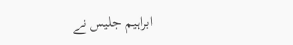ابراہیم جلیس نے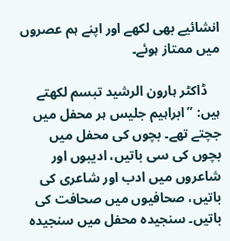انشائیے بھی لکھے اور اپنے ہم عصروں میں ممتاز ہوئے۔

    ڈاکٹر ہارون الرشید تبسم لکھتے ہیں: ’’ابراہیم جلیس ہر محفل میں جچتے تھے۔ بچوں کی محفل میں بچوں کی سی باتیں، ادیبوں اور شاعروں میں ادب اور شاعری کی باتیں، صحافیوں میں صحافت کی باتیں۔ سنجیدہ محفل میں سنجیدہ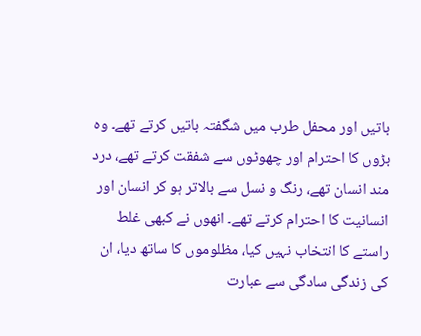باتیں اور محفل طرب میں شگفتہ باتیں کرتے تھے۔ وہ بڑوں کا احترام اور چھوٹوں سے شفقت کرتے تھے، درد مند انسان تھے، رنگ و نسل سے بالاتر ہو کر انسان اور انسانیت کا احترام کرتے تھے۔ انھوں نے کبھی غلط راستے کا انتخاب نہیں کیا، مظلوموں کا ساتھ دیا، ان کی زندگی سادگی سے عبارت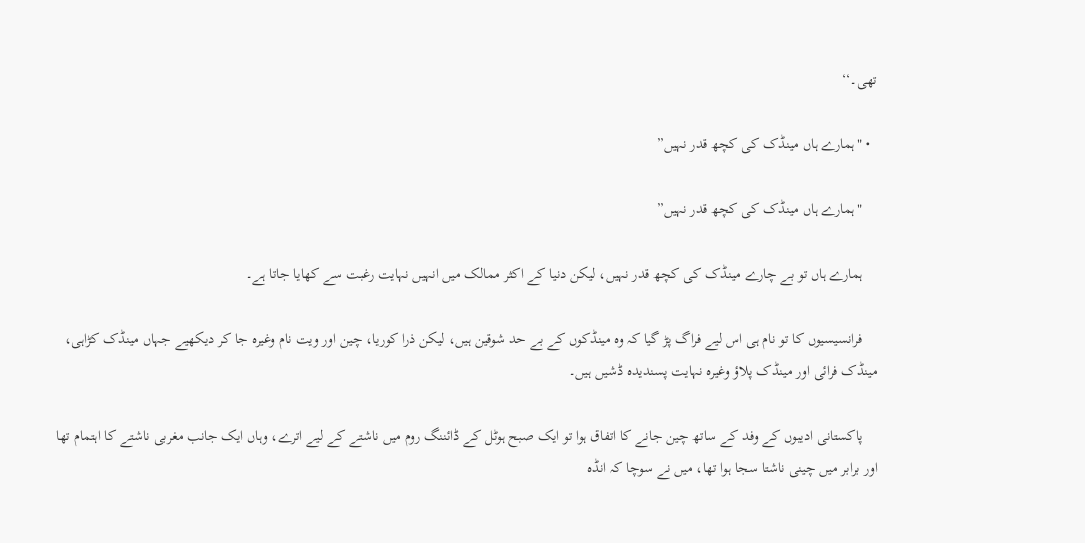تھی۔‘‘

  • "ہمارے ہاں مینڈک کی کچھ قدر نہیں”

    "ہمارے ہاں مینڈک کی کچھ قدر نہیں”

    ہمارے ہاں تو بے چارے مینڈک کی کچھ قدر نہیں، لیکن دنیا کے اکثر ممالک میں انہیں نہایت رغبت سے کھایا جاتا ہے۔

    فرانسیسیوں کا تو نام ہی اس لیے فراگ پڑ گیا کہ وہ مینڈکوں کے بے حد شوقین ہیں، لیکن ذرا کوریا، چین اور ویت نام وغیرہ جا کر دیکھیے جہاں مینڈک کڑاہی، مینڈک فرائی اور مینڈک پلاؤ وغیرہ نہایت پسندیدہ ڈشیں ہیں۔

    پاکستانی ادیبوں کے وفد کے ساتھ چین جانے کا اتفاق ہوا تو ایک صبح ہوٹل کے ڈائننگ روم میں ناشتے کے لیے اترے، وہاں ایک جانب مغربی ناشتے کا اہتمام تھا اور برابر میں چینی ناشتا سجا ہوا تھا، میں نے سوچا کہ انڈہ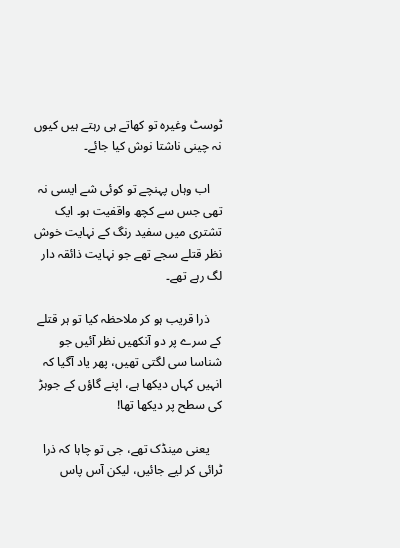ٹوسٹ وغیرہ تو کھاتے ہی رہتے ہیں کیوں نہ چینی ناشتا نوش کیا جائے۔

    اب وہاں پہنچے تو کوئی شے ایسی نہ تھی جس سے کچھ واقفیت ہو۔ ایک تشتری میں سفید رنگ کے نہایت خوش نظر قتلے سجے تھے جو نہایت ذائقہ دار لگ رہے تھے۔

    ذرا قریب ہو کر ملاحظہ کیا تو ہر قتلے کے سرے پر دو آنکھیں نظر آئیں جو شناسا سی لگتی تھیں، پھر یاد آگیا کہ انہیں کہاں دیکھا ہے، اپنے گاؤں کے جوہڑ کی سطح پر دیکھا تھا!

    یعنی مینڈک تھے، جی تو چاہا کہ ذرا ٹرائی کر لیے جائیں، لیکن آس پاس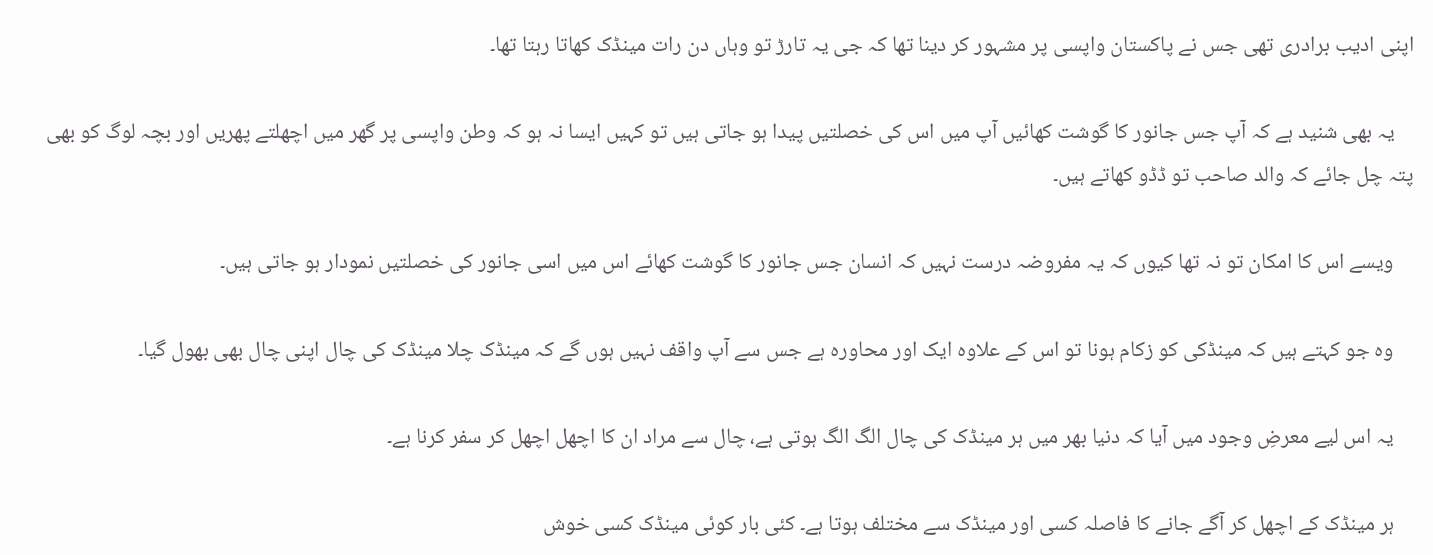اپنی ادیب برادری تھی جس نے پاکستان واپسی پر مشہور کر دینا تھا کہ جی یہ تارڑ تو وہاں دن رات مینڈک کھاتا رہتا تھا۔

    یہ بھی شنید ہے کہ آپ جس جانور کا گوشت کھائیں آپ میں اس کی خصلتیں پیدا ہو جاتی ہیں تو کہیں ایسا نہ ہو کہ وطن واپسی پر گھر میں اچھلتے پھریں اور بچہ لوگ کو بھی پتہ چل جائے کہ والد صاحب تو ڈڈو کھاتے ہیں۔

    ویسے اس کا امکان تو نہ تھا کیوں کہ یہ مفروضہ درست نہیں کہ انسان جس جانور کا گوشت کھائے اس میں اسی جانور کی خصلتیں نمودار ہو جاتی ہیں۔

    وہ جو کہتے ہیں کہ مینڈکی کو زکام ہونا تو اس کے علاوہ ایک اور محاورہ ہے جس سے آپ واقف نہیں ہوں گے کہ مینڈک چلا مینڈک کی چال اپنی چال بھی بھول گیا۔

    یہ اس لیے معرضِ وجود میں آیا کہ دنیا بھر میں ہر مینڈک کی چال الگ الگ ہوتی ہے، چال سے مراد ان کا اچھل اچھل کر سفر کرنا ہے۔

    ہر مینڈک کے اچھل کر آگے جانے کا فاصلہ کسی اور مینڈک سے مختلف ہوتا ہے۔ کئی بار کوئی مینڈک کسی خوش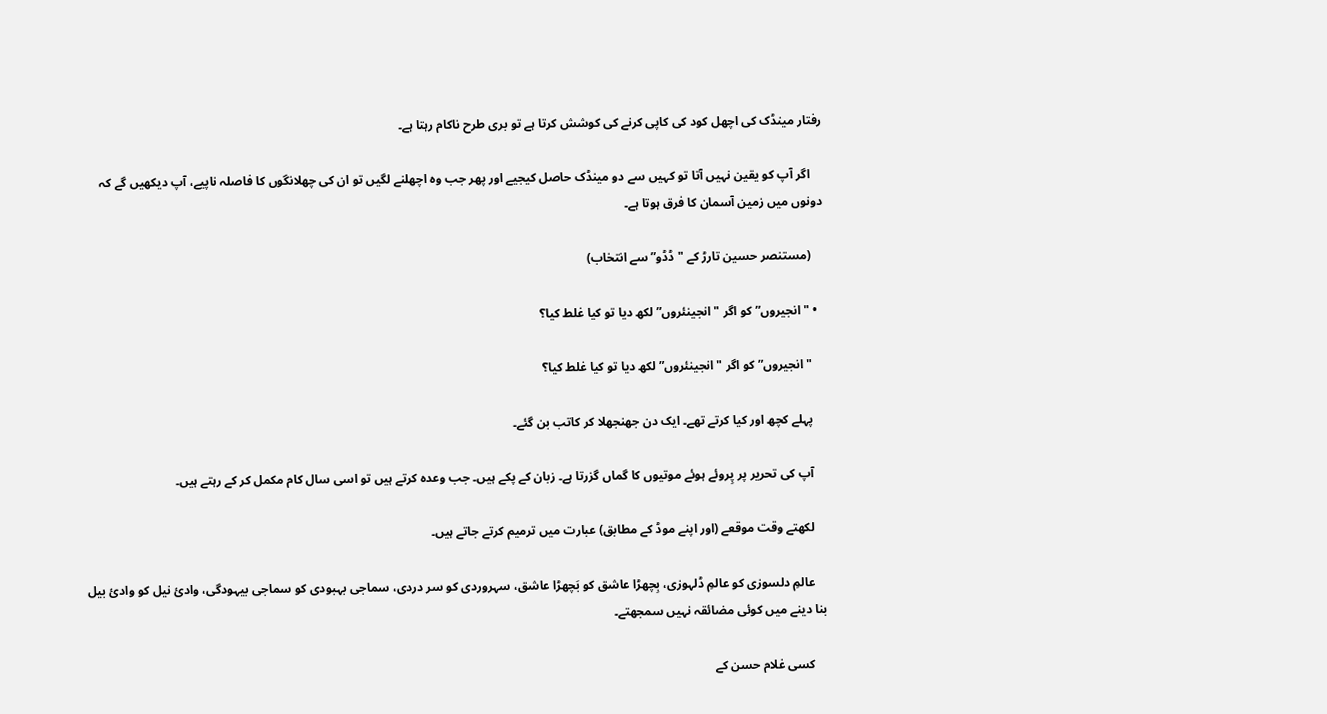رفتار مینڈک کی اچھل کود کی کاپی کرنے کی کوشش کرتا ہے تو بری طرح ناکام رہتا ہے۔

    اگر آپ کو یقین نہیں آتا تو کہیں سے دو مینڈک حاصل کیجیے اور پھر جب وہ اچھلنے لگیں تو ان کی چھلانگوں کا فاصلہ ناپیے، آپ دیکھیں گے کہ دونوں میں زمین آسمان کا فرق ہوتا ہے۔

    (مستنصر حسین تارڑ کے "ڈڈو” سے انتخاب)

  • "انجیروں” کو اگر "انجینئروں” لکھ دیا تو کیا غلط کیا؟

    "انجیروں” کو اگر "انجینئروں” لکھ دیا تو کیا غلط کیا؟

    پہلے کچھ اور کیا کرتے تھے۔ ایک دن جھنجھلا کر کاتب بن گئے۔

    آپ کی تحریر پر پِروئے ہوئے موتیوں کا گماں گزرتا ہے۔ زبان کے پکے ہیں۔ جب وعدہ کرتے ہیں تو اسی سال کام مکمل کر کے رہتے ہیں۔

    لکھتے وقت موقعے (اور اپنے موڈ کے مطابق) عبارت میں ترمیم کرتے جاتے ہیں۔

    عالمِ دلسوزی کو عالمِ ڈلہوزی، بِچھڑا عاشق کو بَچھڑا عاشق، سہروردی کو سر دردی، سماجی بہبودی کو سماجی بیہودگی، وادیٔ نیل کو وادیٔ بیل بنا دینے میں کوئی مضائقہ نہیں سمجھتے۔

    کسی غلام حسن کے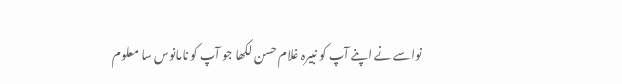نواسے نے اپنے آپ کو نبیرہ غلام حسن لکھا جو آپ کو نامانوس سا معلوم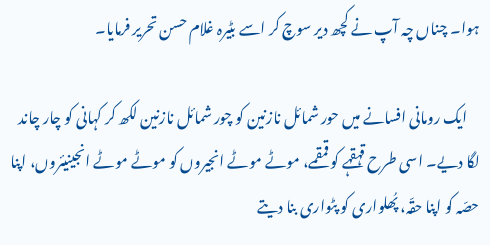ہوا۔ چناں چہ آپ نے کچھ دیر سوچ کر اسے بٹیرہ غلام حسن تحریر فرمایا۔

    ایک رومانی افسانے میں حور شمائل نازنین کو چور شمائل نازنین لکھ کر کہانی کو چار چاند لگا دیے۔ اسی طرح قہقہے کو قمقمے، موٹے موٹے انجیروں کو موٹے موٹے انجینیئروں، اپنا حصّہ کو اپنا حقّہ، پُھلواری کو پٹواری بنا دیتے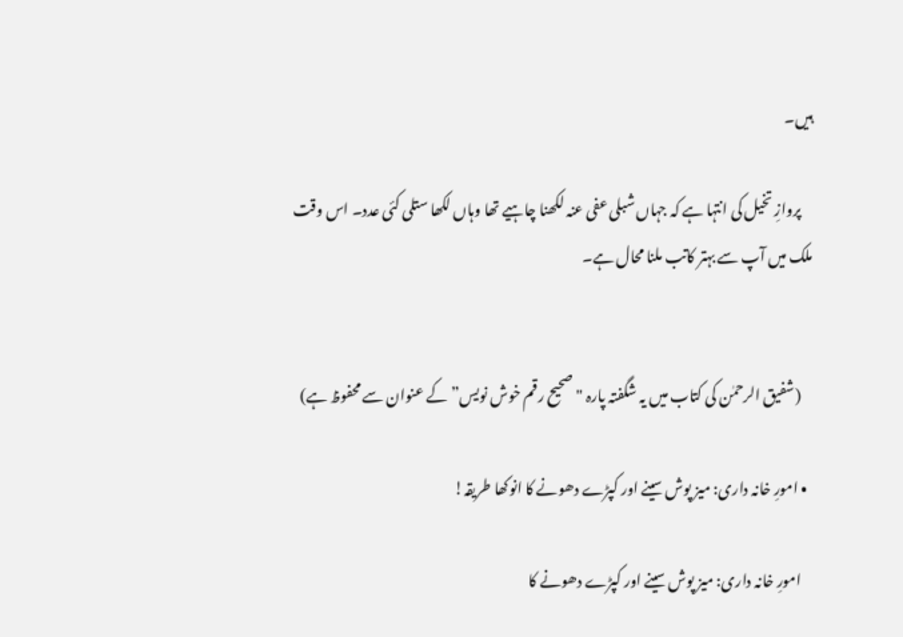ہیں۔

    پروازِ تخیل کی انتہا ہے کہ جہاں شبلی عفی عنہ لکھنا چاہیے تھا وہاں لکھا ستلی کئی عدد۔ اس وقت ملک میں آپ سے بہتر کاتب ملنا محال ہے۔


    (شفیق الرحمٰن کی کتاب میں یہ شگفتہ پارہ "صحیح رقم خوش نویس” کے عنوان سے محفوظ ہے)

  • امورِ خانہ داری: میز پوش سینے اور کپڑے دھونے کا انوکھا طریقہ!

    امورِ خانہ داری: میز پوش سینے اور کپڑے دھونے کا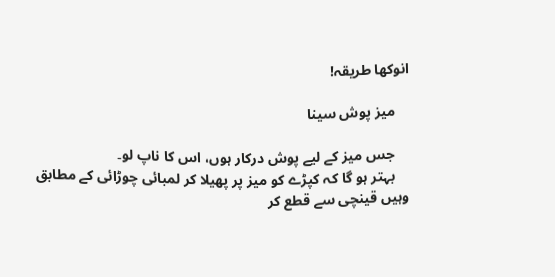انوکھا طریقہ!

    میز پوش سینا

    جس میز کے لیے پوش درکار ہوں، اس کا ناپ لو۔
    بہتر ہو گا کہ کپڑے کو میز پر پھیلا کر لمبائی چوڑائی کے مطابق وہیں قینچی سے قطع کر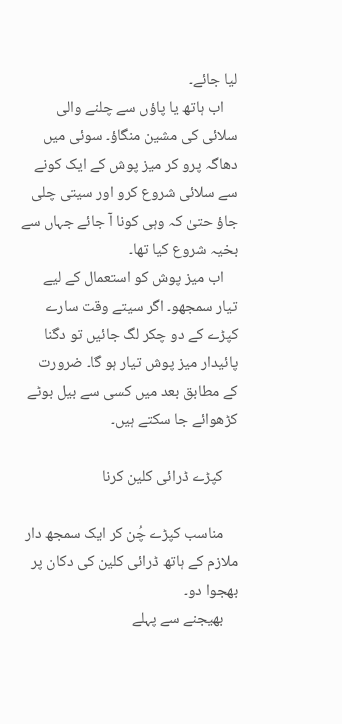لیا جائے۔
    اب ہاتھ یا پاؤں سے چلنے والی سلائی کی مشین منگاؤ۔ سوئی میں دھاگہ پرو کر میز پوش کے ایک کونے سے سلائی شروع کرو اور سیتی چلی جاؤ حتیٰ کہ وہی کونا آ جائے جہاں سے بخیہ شروع کیا تھا۔
    اب میز پوش کو استعمال کے لیے تیار سمجھو۔ اگر سیتے وقت سارے کپڑے کے دو چکر لگ جائیں تو دگنا پائیدار میز پوش تیار ہو گا۔ ضرورت کے مطابق بعد میں کسی سے بیل بوٹے کڑھوائے جا سکتے ہیں۔

    کپڑے ڈرائی کلین کرنا

    مناسب کپڑے چُن کر ایک سمجھ دار ملازم کے ہاتھ ڈرائی کلین کی دکان پر بھجوا دو۔
    بھیجنے سے پہلے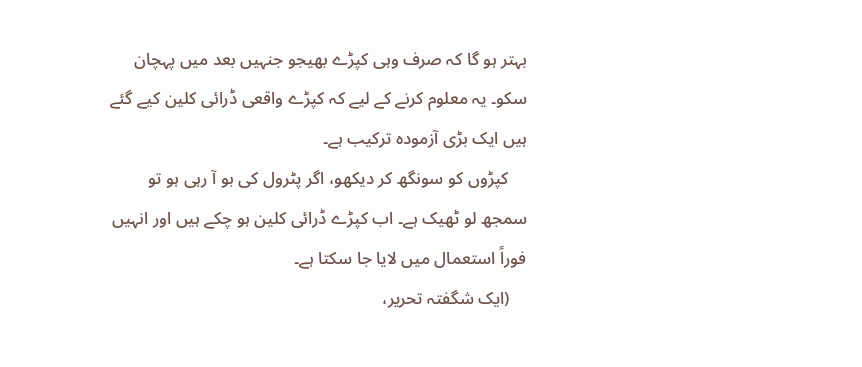بہتر ہو گا کہ صرف وہی کپڑے بھیجو جنہیں بعد میں پہچان سکو۔ یہ معلوم کرنے کے لیے کہ کپڑے واقعی ڈرائی کلین کیے گئے ہیں ایک بڑی آزمودہ ترکیب ہے۔
    کپڑوں کو سونگھ کر دیکھو، اگر پٹرول کی بو آ رہی ہو تو سمجھ لو ٹھیک ہے۔ اب کپڑے ڈرائی کلین ہو چکے ہیں اور انہیں فوراً استعمال میں لایا جا سکتا ہے۔
    (ایک شگفتہ تحریر،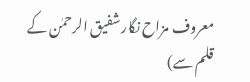معروف مزاح نگار شفیق الرحمٰن کے قلم سے)